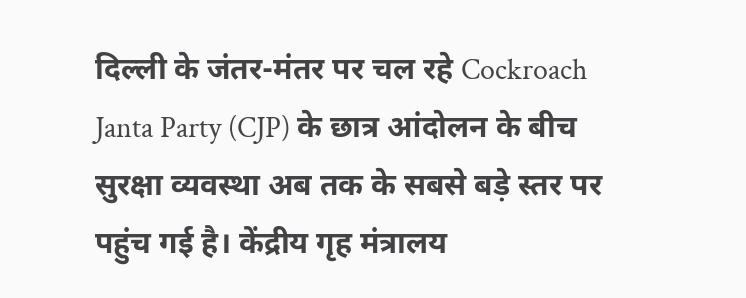दिल्ली के जंतर-मंतर पर चल रहे Cockroach Janta Party (CJP) के छात्र आंदोलन के बीच सुरक्षा व्यवस्था अब तक के सबसे बड़े स्तर पर पहुंच गई है। केंद्रीय गृह मंत्रालय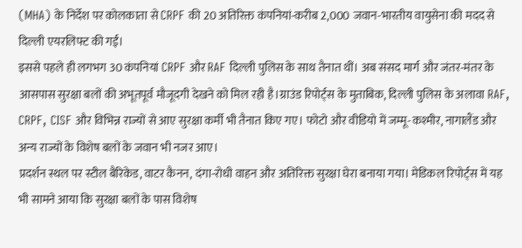(MHA) के निर्देश पर कोलकाता से CRPF की 20 अतिरिक्त कंपनियां-करीब 2,000 जवान-भारतीय वायुसेना की मदद से दिल्ली एयरलिफ्ट की गईं।
इससे पहले ही लगभग 30 कंपनियां CRPF और RAF दिल्ली पुलिस के साथ तैनात थीं। अब संसद मार्ग और जंतर-मंतर के आसपास सुरक्षा बलों की अभूतपूर्व मौजूदगी देखने को मिल रही है।ग्राउंड रिपोर्ट्स के मुताबिक, दिल्ली पुलिस के अलावा RAF, CRPF, CISF और विभिन्न राज्यों से आए सुरक्षा कर्मी भी तैनात किए गए। फोटो और वीडियो में जम्मू-कश्मीर, नागालैंड और अन्य राज्यों के विशेष बलों के जवान भी नजर आए।
प्रदर्शन स्थल पर स्टील बैरिकेड, वाटर कैनन, दंगा-रोधी वाहन और अतिरिक्त सुरक्षा घेरा बनाया गया। मेडिकल रिपोर्ट्स में यह भी सामने आया कि सुरक्षा बलों के पास विशेष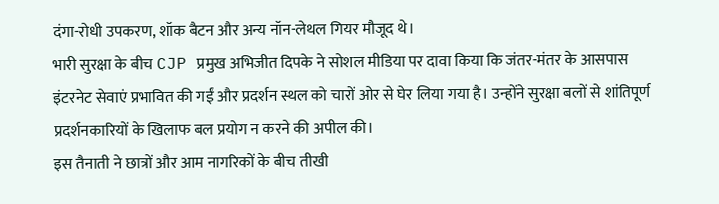दंगा-रोधी उपकरण, शॉक बैटन और अन्य नॉन-लेथल गियर मौजूद थे।
भारी सुरक्षा के बीच CJP प्रमुख अभिजीत दिपके ने सोशल मीडिया पर दावा किया कि जंतर-मंतर के आसपास इंटरनेट सेवाएं प्रभावित की गईं और प्रदर्शन स्थल को चारों ओर से घेर लिया गया है। उन्होंने सुरक्षा बलों से शांतिपूर्ण प्रदर्शनकारियों के खिलाफ बल प्रयोग न करने की अपील की।
इस तैनाती ने छात्रों और आम नागरिकों के बीच तीखी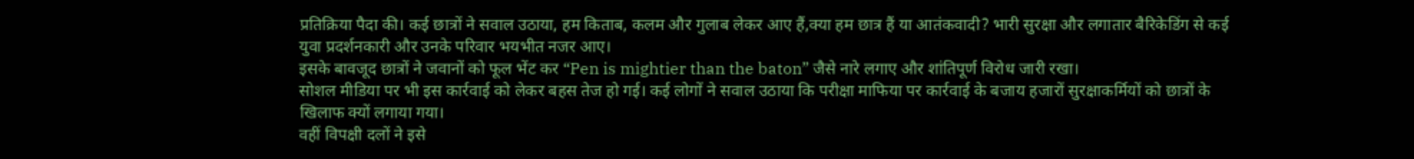प्रतिक्रिया पैदा की। कई छात्रों ने सवाल उठाया, हम किताब, कलम और गुलाब लेकर आए हैं,क्या हम छात्र हैं या आतंकवादी? भारी सुरक्षा और लगातार बैरिकेडिंग से कई युवा प्रदर्शनकारी और उनके परिवार भयभीत नजर आए।
इसके बावजूद छात्रों ने जवानों को फूल भेंट कर “Pen is mightier than the baton” जैसे नारे लगाए और शांतिपूर्ण विरोध जारी रखा।
सोशल मीडिया पर भी इस कार्रवाई को लेकर बहस तेज हो गई। कई लोगों ने सवाल उठाया कि परीक्षा माफिया पर कार्रवाई के बजाय हजारों सुरक्षाकर्मियों को छात्रों के खिलाफ क्यों लगाया गया।
वहीं विपक्षी दलों ने इसे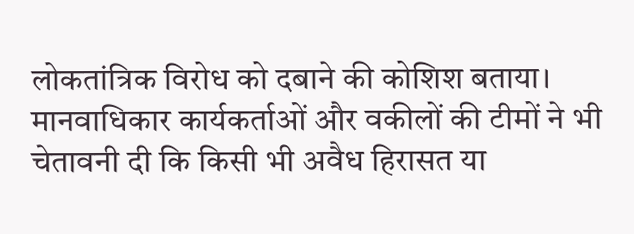लोकतांत्रिक विरोध को दबाने की कोशिश बताया। मानवाधिकार कार्यकर्ताओं और वकीलों की टीमों ने भी चेतावनी दी कि किसी भी अवैध हिरासत या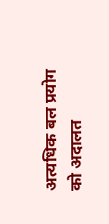अत्यधिक बल प्रयोग को अदालत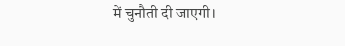में चुनौती दी जाएगी।